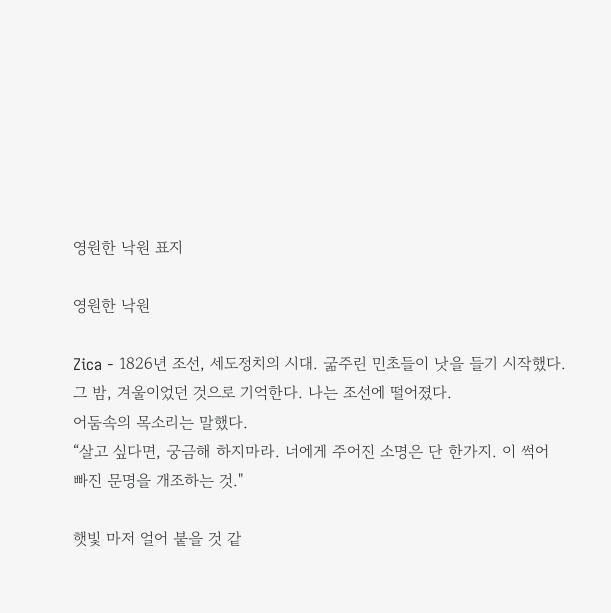영원한 낙원 표지

영원한 낙원

Zica - 1826년 조선, 세도정치의 시대. 굶주린 민초들이 낫을 들기 시작했다.
그 밤, 겨울이었던 것으로 기억한다. 나는 조선에 떨어졌다.
어둠속의 목소리는 말했다.
“살고 싶다면, 궁금해 하지마라. 너에게 주어진 소명은 단 한가지. 이 썩어 빠진 문명을 개조하는 것."

햇빛 마저 얼어 붙을 것 같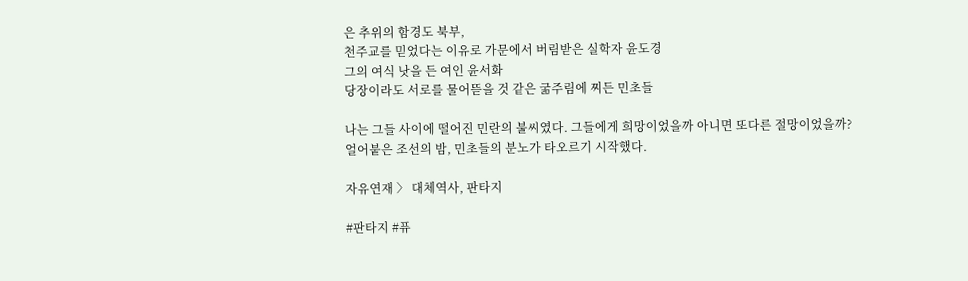은 추위의 함경도 북부,
천주교를 믿었다는 이유로 가문에서 버림받은 실학자 윤도경
그의 여식 낫을 든 여인 윤서화
당장이라도 서로를 물어뜯을 것 같은 굶주림에 찌든 민초들

나는 그들 사이에 떨어진 민란의 불씨였다. 그들에게 희망이었을까 아니면 또다른 절망이었을까?
얼어붙은 조선의 밤, 민초들의 분노가 타오르기 시작했다.

자유연재 〉 대체역사, 판타지

#판타지 #퓨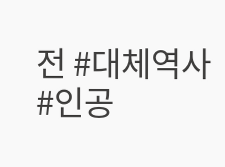전 #대체역사 #인공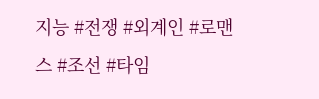지능 #전쟁 #외계인 #로맨스 #조선 #타임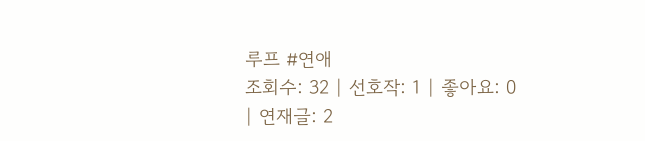루프 #연애
조회수: 32 | 선호작: 1 | 좋아요: 0 | 연재글: 2